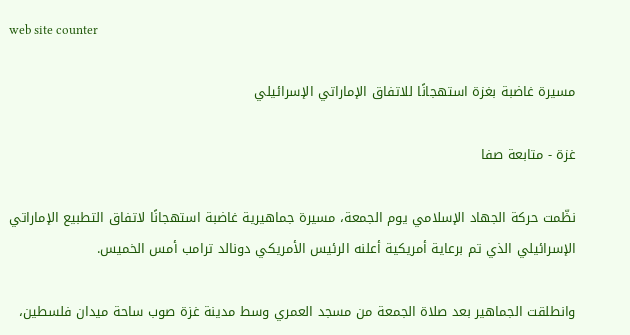web site counter

مسيرة غاضبة بغزة استهجانًا للاتفاق الإماراتي الإسرائيلي

غزة - متابعة صفا

نظّمت حركة الجهاد الإسلامي يوم الجمعة، مسيرة جماهيرية غاضبة استهجانًا لاتفاق التطبيع الإماراتي الإسرائيلي الذي تم برعاية أمريكية أعلنه الرئيس الأمريكي دونالد ترامب أمس الخميس.

وانطلقت الجماهير بعد صلاة الجمعة من مسجد العمري وسط مدينة غزة صوب ساحة ميدان فلسطين،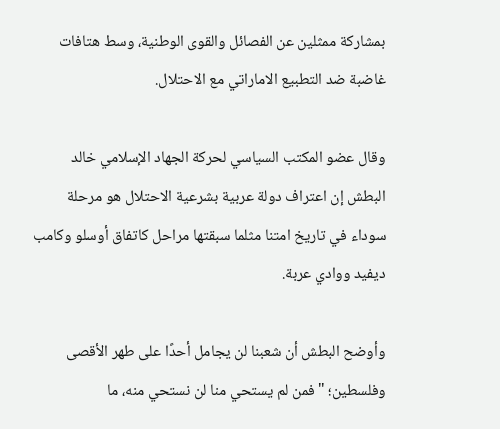بمشاركة ممثلين عن الفصائل والقوى الوطنية، وسط هتافات غاضبة ضد التطبيع الاماراتي مع الاحتلال.

وقال عضو المكتب السياسي لحركة الجهاد الإسلامي خالد البطش إن اعتراف دولة عربية بشرعية الاحتلال هو مرحلة سوداء في تاريخ امتنا مثلما سبقتها مراحل كاتفاق أوسلو وكامب ديفيد ووادي عربة.

وأوضح البطش أن شعبنا لن يجامل أحدًا على طهر الأقصى وفلسطين؛ "فمن لم يستحي منا لن نستحي منه، ما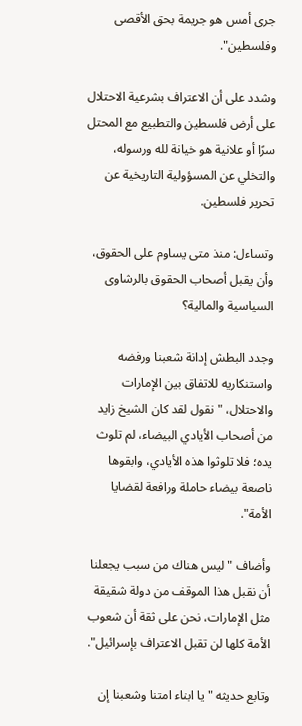جرى أمس هو جريمة بحق الأقصى وفلسطين".

وشدد على أن الاعتراف بشرعية الاحتلال على أرض فلسطين والتطبيع مع المحتل سرًا أو علانية هو خيانة لله ورسوله، والتخلي عن المسؤولية التاريخية عن تحرير فلسطين.

وتساءل: منذ متى يساوم على الحقوق، وأن يقبل أصحاب الحقوق بالرشاوى السياسية والمالية؟

وجدد البطش إدانة شعبنا ورفضه واستنكاريه للاتفاق بين الإمارات والاحتلال، "نقول لقد كان الشيخ زايد من أصحاب الأيادي البيضاء، لم تلوث يده؛ فلا تلوثوا هذه الأيادي، وابقوها ناصعة بيضاء حاملة ورافعة لقضايا الأمة".

وأضاف "ليس هناك من سبب يجعلنا أن نقبل هذا الموقف من دولة شقيقة مثل الإمارات، نحن على ثقة أن شعوب الأمة كلها لن تقبل الاعتراف بإسرائيل".

وتابع حديثه "يا ابناء امتنا وشعبنا إن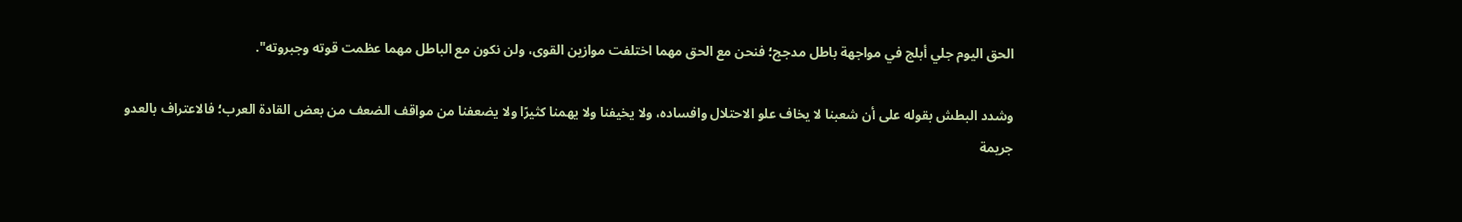الحق اليوم جلي أبلج في مواجهة باطل مدجج؛ فنحن مع الحق مهما اختلفت موازين القوى، ولن نكون مع الباطل مهما عظمت قوته وجبروته".

وشدد البطش بقوله على أن شعبنا لا يخاف علو الاحتلال وافساده، ولا يخيفنا ولا يهمنا كثيرًا ولا يضعفنا من مواقف الضعف من بعض القادة العرب؛ فالاعتراف بالعدو جريمة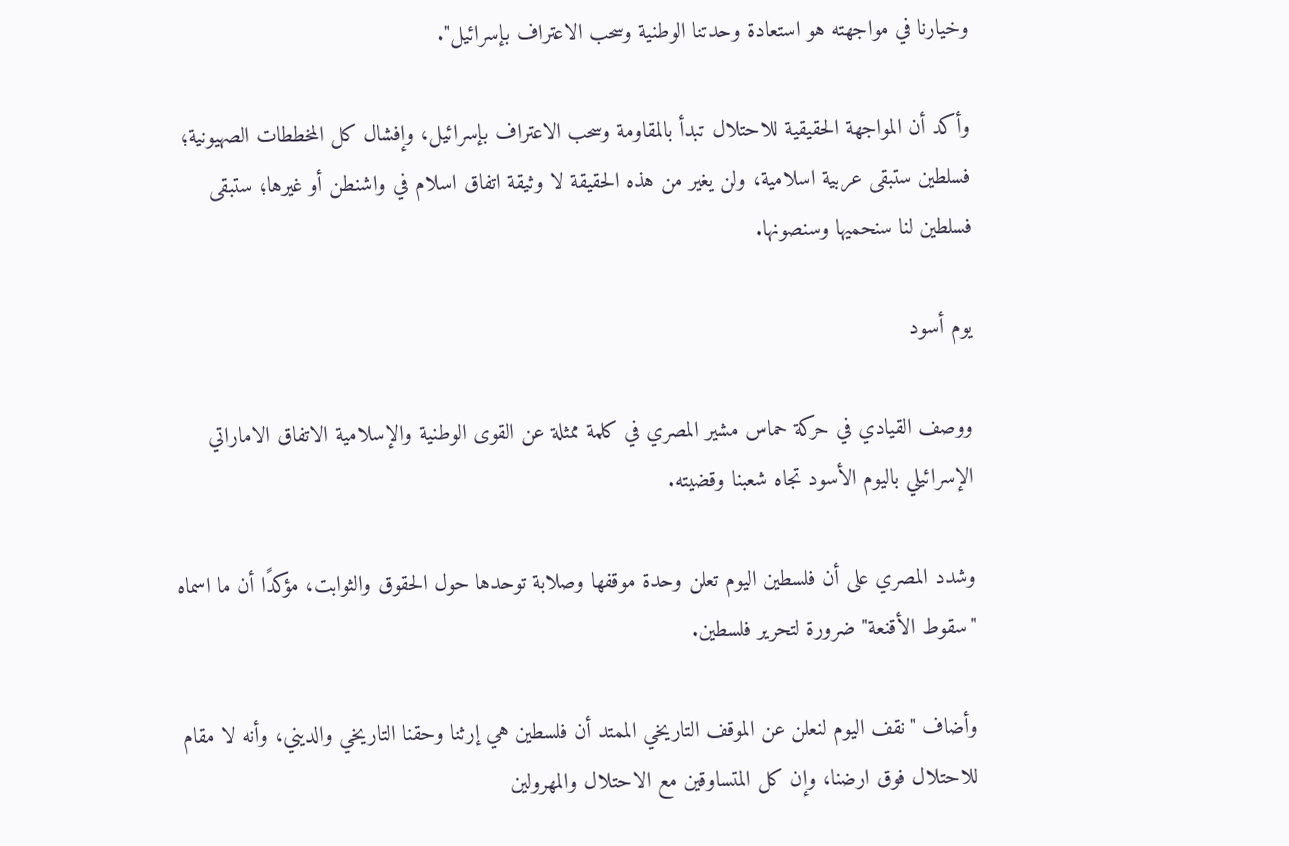وخيارنا في مواجهته هو استعادة وحدتنا الوطنية وسحب الاعتراف بإسرائيل".

وأكد أن المواجهة الحقيقية للاحتلال تبدأ بالمقاومة وسحب الاعتراف بإسرائيل، وإفشال كل المخططات الصهيونية؛ فسلطين ستبقى عربية اسلامية، ولن يغير من هذه الحقيقة لا وثيقة اتفاق اسلام في واشنطن أو غيرها؛ ستبقى فسلطين لنا سنحميها وسنصونها.

يوم أسود

ووصف القيادي في حركة حماس مشير المصري في كلمة ممثلة عن القوى الوطنية والإسلامية الاتفاق الاماراتي الإسرائيلي باليوم الأسود تجاه شعبنا وقضيته.

وشدد المصري على أن فلسطين اليوم تعلن وحدة موقفها وصلابة توحدها حول الحقوق والثوابت، مؤكدًا أن ما اسماه "سقوط الأقنعة" ضرورة لتحرير فلسطين.

وأضاف "نقف اليوم لنعلن عن الموقف التاريخي الممتد أن فلسطين هي إرثنا وحقنا التاريخي والديني، وأنه لا مقام للاحتلال فوق ارضنا، وإن كل المتساوقين مع الاحتلال والمهرولين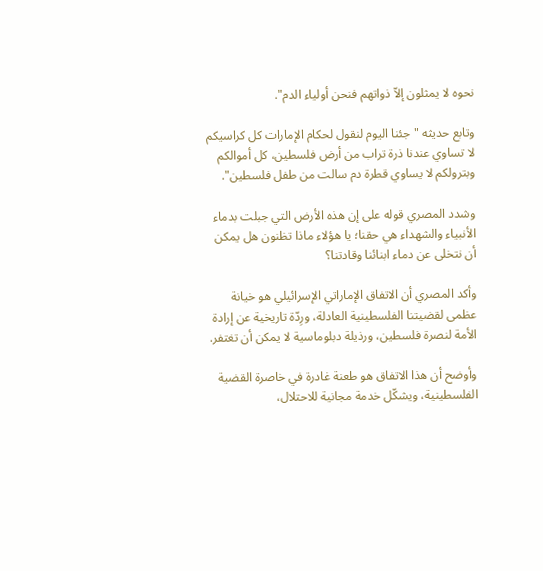نحوه لا يمثلون إلاّ ذواتهم فنحن أولياء الدم".

وتابع حديثه "جئنا اليوم لنقول لحكام الإمارات كل كراسيكم لا تساوي عندنا ذرة تراب من أرض فلسطين، كل أموالكم وبترولكم لا يساوي قطرة دم سالت من طفل فلسطين".

وشدد المصري قوله على إن هذه الأرض التي جبلت بدماء الأنبياء والشهداء هي حقنا؛ يا هؤلاء ماذا تظنون هل يمكن أن نتخلى عن دماء ابنائنا وقادتنا؟

وأكد المصري أن الاتفاق الإماراتي الإسرائيلي هو خيانة عظمى لقضيتنا الفلسطينية العادلة، ورِدّة تاريخية عن إرادة الأمة لنصرة فلسطين، ورذيلة دبلوماسية لا يمكن أن تغتفر.

وأوضح أن هذا الاتفاق هو طعنة غادرة في خاصرة القضية الفلسطينية، ويشكّل خدمة مجانية للاحتلال،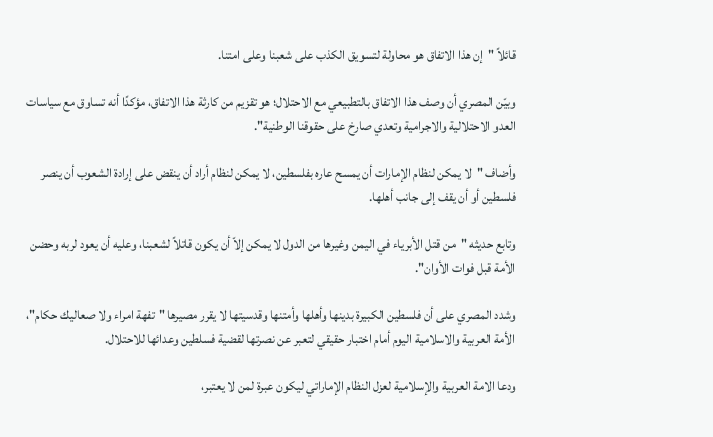قائلاً "إن هذا الاتفاق هو محاولة لتسويق الكذب على شعبنا وعلى امتنا.

وبيّن المصري أن وصف هذا الاتفاق بالتطبيعي مع الاحتلال؛ هو تقزيم من كارثة هذا الاتفاق، مؤكدًا أنه تساوق مع سياسات العدو الاحتلالية والاجرامية وتعدي صارخ على حقوقنا الوطنية".

وأضاف "لا يمكن لنظام الإمارات أن يمسح عاره بفلسطين، لا يمكن لنظام أراد أن ينقض على إرادة الشعوب أن ينصر فلسطين أو أن يقف إلى جانب أهلها.

وتابع حديثه "من قتل الأبرياء في اليمن وغيرها من الدول لا يمكن إلاّ أن يكون قاتلاً لشعبنا، وعليه أن يعود لربه وحضن الأمة قبل فوات الأوان".

وشدد المصري على أن فلسطين الكبيرة بدينها وأهلها وأمتنها وقدسيتها لا يقرر مصيرها "تفهة امراء ولا صعاليك حكام"، الأمة العربية والاسلامية اليوم أمام اختبار حقيقي لتعبر عن نصرتها لقضية فسلطين وعدائها للاحتلال.

ودعا الامة العربية والإسلامية لعزل النظام الإماراتي ليكون عبرة لمن لا يعتبر،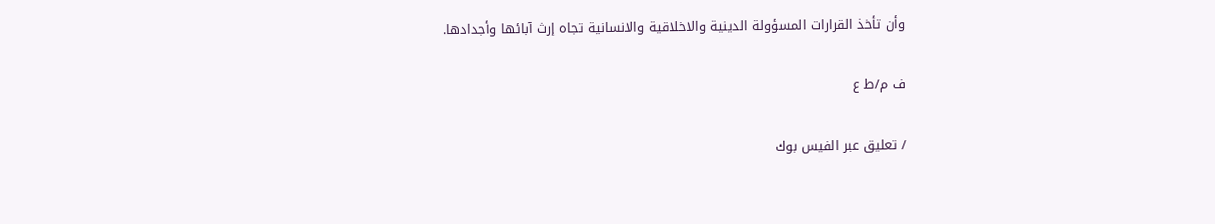وأن تأخذ القرارات المسؤولة الدينية والاخلاقية والانسانية تجاه إرث آبائها وأجدادها.

ف م/ط ع

/ تعليق عبر الفيس بوك